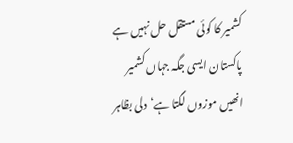کشمیر کا کوئی مستقل حل نہیں ہے
پاکستان ایسی جگہ جہاں کشمیر انھیں موزوں لگتا ہے‘دلی بظاہر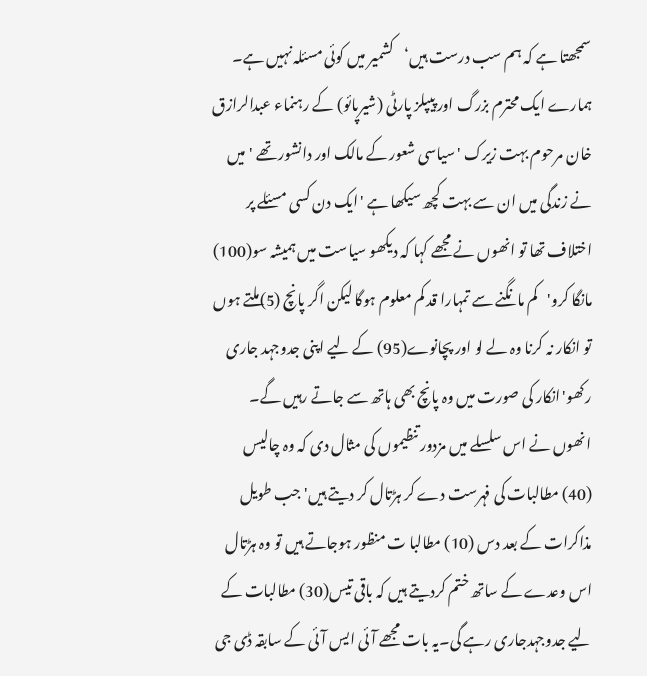سمجھتا ہے کہ ہم سب درست ہیں‘کشمیر میں کوئی مسئلہ نہیں ہے۔
ہمارے ایک محترم بزرگ اور پیپلز پارٹی (شیرپائو) کے رہنماء عبدالرازق خان مرحوم بہت زیرک 'سیاسی شعور کے مالک اور دانشور تھے 'میں نے زندگی میں ان سے بہت کچھ سیکھا ہے 'ایک دن کسی مسئلے پر اختلاف تھا تو انھوں نے مجھے کہا کہ دیکھو سیاست میں ہمیشہ سو(100) مانگا کرو'کم مانگنے سے تمہارا قد کم معلوم ہوگا لیکن اگر پانچ (5)ملتے ہوں تو انکار نہ کرنا وہ لے لو اور پچانوے(95) کے لیے اپنی جدوجہد جاری رکھو'انکار کی صورت میں وہ پانچ بھی ہاتھ سے جاتے رہیں گے۔
انھوں نے اس سلسلے میں مزدور تنظیموں کی مثال دی کہ وہ چالیس (40) مطالبات کی فہرست دے کر ہڑتال کر دیتے ہیں'جب طویل مذاکرات کے بعد دس (10) مطالبا ت منظور ہوجاتے ہیں تو وہ ہڑتال اس وعدے کے ساتھ ختم کردیتے ہیں کہ باقی تیس(30) مطالبات کے لیے جدوجہدجاری رہے گی۔یہ بات مجھے آئی ایس آئی کے سابقہ ڈی جی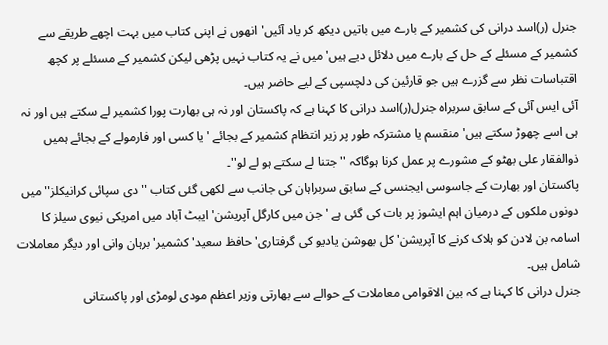جنرل (ر)اسد درانی کی کشمیر کے بارے میں باتیں دیکھ کر یاد آئیں'انھوں نے اپنی کتاب میں بہت اچھے طریقے سے کشمیر کے مسئلے کے حل کے بارے میں دلائل دیے ہیں'میں نے یہ کتاب نہیں پڑھی لیکن کشمیر کے مسئلے پر کچھ اقتباسات نظر سے گزرے ہیں جو قارئین کی دلچسپی کے لیے حاضر ہیں۔
آئی ایس آئی کے سابق سربراہ جنرل(ر)اسد درانی کا کہنا ہے کہ پاکستان اور نہ ہی بھارت پورا کشمیر لے سکتے ہیں اور نہ ہی اسے چھوڑ سکتے ہیں'منقسم یا مشترکہ طور پر زیر انتظام کشمیر کے بجائے 'یا کسی اور فارمولے کے بجائے ہمیں ذوالفقار علی بھٹو کے مشورے پر عمل کرنا ہوگاکہ ''جتنا لے سکتے ہو لے لو''۔
پاکستان اور بھارت کے جاسوسی ایجنسی کے سابق سربراہان کی جانب سے لکھی گئی کتاب ''دی سپائی کرانیکلز''میں دونوں ملکوں کے درمیان اہم ایشوز پر بات کی گئی ہے 'جن میں کارگل آپریشن'ایبٹ آباد میں امریکی نیوی سیلز کا اسامہ بن لادن کو ہلاک کرنے کا آپریشن'کل بھوشن یادیو کی گرفتاری'حافظ سعید'کشمیر'برہان وانی اور دیگر معاملات شامل ہیں۔
جنرل درانی کا کہنا ہے کہ بین الاقوامی معاملات کے حوالے سے بھارتی وزیر اعظم مودی لومڑی اور پاکستانی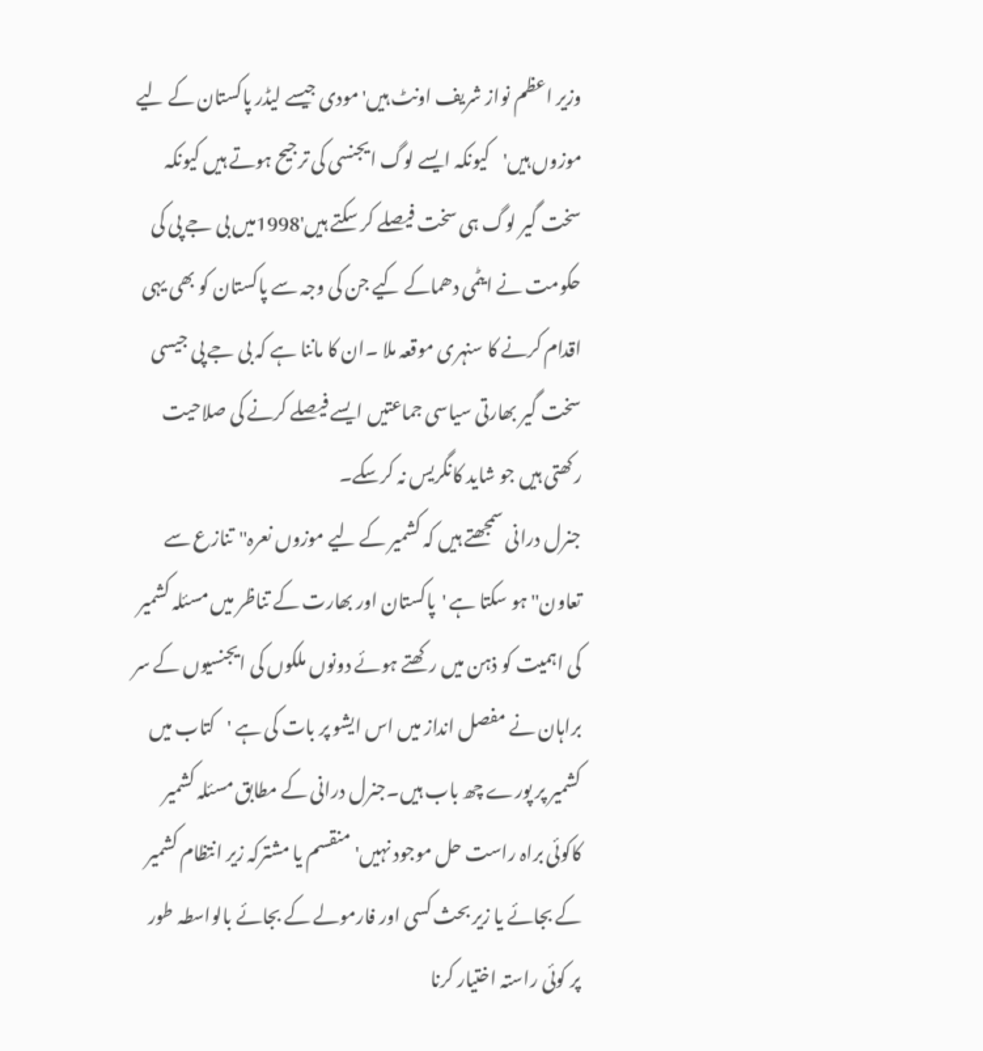وزیر اعظم نواز شریف اونٹ ہیں'مودی جیسے لیڈر پاکستان کے لیے موزوں ہیں'کیونکہ ایسے لوگ ایجنسی کی ترجیح ہوتے ہیں کیونکہ سخت گیر لوگ ہی سخت فیصلے کر سکتے ہیں'1998میں بی جے پی کی حکومت نے ایٹمی دھماکے کیے جن کی وجہ سے پاکستان کو بھی یہی اقدام کرنے کا سنہری موقعہ ملا ۔ان کا ماننا ہے کہ بی جے پی جیسی سخت گیر بھارتی سیاسی جماعتیں ایسے فیصلے کرنے کی صلاحیت رکھتی ہیں جو شاید کانگریس نہ کرسکے۔
جنرل درانی سمجھتے ہیں کہ کشمیر کے لیے موزوں نعرہ''تنازع سے تعاون''ہو سکتا ہے 'پاکستان اور بھارت کے تناظر میں مسئلہ کشمیر کی اہمیت کو ذہن میں رکھتے ہوئے دونوں ملکوں کی ایجنسیوں کے سر براہان نے مفصل انداز میں اس ایشو پر بات کی ہے 'کتاب میں کشمیر پر پورے چھ باب ہیں۔جنرل درانی کے مطابق مسئلہ کشمیر کاکوئی براہ راست حل موجود نہیں'منقسم یا مشترکہ زیر انتظام کشمیر کے بجائے یا زیر بحث کسی اور فارمولے کے بجائے بالواسطہ طور پر کوئی راستہ اختیار کرنا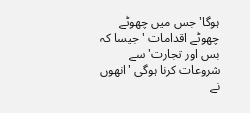ہوگا'جس میں چھوٹے چھوٹے اقدامات 'جیسا کہ بس اور تجارت'سے شروعات کرنا ہوگی 'انھوں نے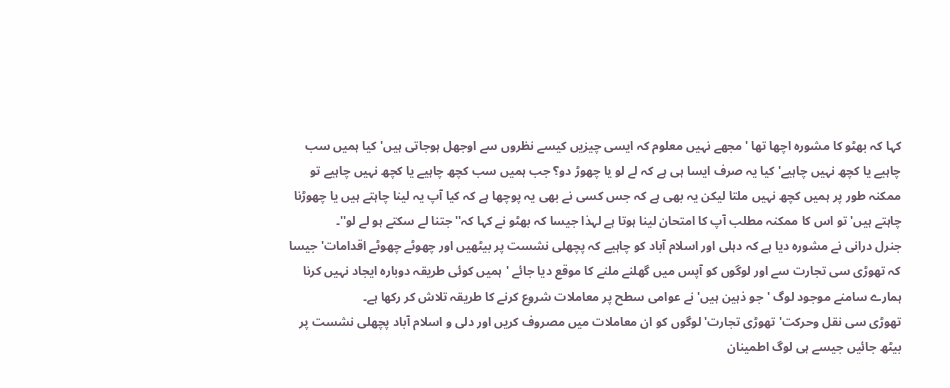کہا کہ بھٹو کا مشورہ اچھا تھا 'مجھے نہیں معلوم کہ ایسی چیزیں کیسے نظروں سے اوجھل ہوجاتی ہیں'کیا ہمیں سب چاہیے یا کچھ نہیں چاہیے' کیا یہ صرف ایسا ہی ہے کہ لے لو یا چھوڑ دو؟ جب ہمیں سب کچھ چاہیے یا کچھ نہیں چاہیے تو ممکنہ طور پر ہمیں کچھ نہیں ملتا لیکن یہ بھی ہے کہ جس کسی نے بھی یہ پوچھا ہے کہ کیا آپ یہ لینا چاہتے ہیں یا چھوڑنا چاہتے ہیں'تو اس کا ممکنہ مطلب آپ کا امتحان لینا ہوتا ہے لہذا جیسا کہ بھٹو نے کہا کہ'' جتنا لے سکتے ہو لے لو''۔
جنرل درانی نے مشورہ دیا ہے کہ دہلی اور اسلام آباد کو چاہیے کہ پچھلی نشست پر بیٹھیں اور چھوٹے چھوٹے اقدامات' جیسا کہ تھوڑی سی تجارت سے اور لوگوں کو آپس میں گھلنے ملنے کا موقع دیا جائے 'ہمیں کوئی طریقہ دوبارہ ایجاد نہیں کرنا ہمارے سامنے موجود لوگ 'جو ذہین ہیں' نے عوامی سطح پر معاملات شروع کرنے کا طریقہ تلاش کر رکھا ہے۔
تھوڑی سی نقل وحرکت'تھوڑی تجارت'لوگوں کو ان معاملات میں مصروف کریں اور دلی و اسلام آباد پچھلی نشست پر بیٹھ جائیں جیسے ہی لوگ اطمینان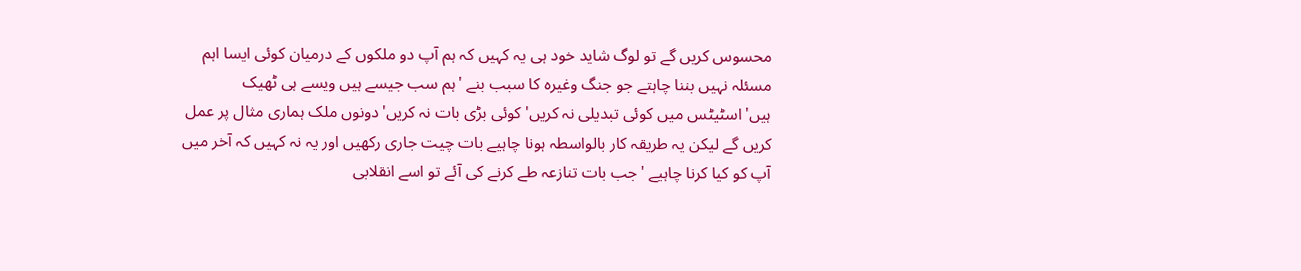محسوس کریں گے تو لوگ شاید خود ہی یہ کہیں کہ ہم آپ دو ملکوں کے درمیان کوئی ایسا اہم مسئلہ نہیں بننا چاہتے جو جنگ وغیرہ کا سبب بنے 'ہم سب جیسے ہیں ویسے ہی ٹھیک ہیں'اسٹیٹس میں کوئی تبدیلی نہ کریں' کوئی بڑی بات نہ کریں'دونوں ملک ہماری مثال پر عمل کریں گے لیکن یہ طریقہ کار بالواسطہ ہونا چاہیے بات چیت جاری رکھیں اور یہ نہ کہیں کہ آخر میں آپ کو کیا کرنا چاہیے 'جب بات تنازعہ طے کرنے کی آئے تو اسے انقلابی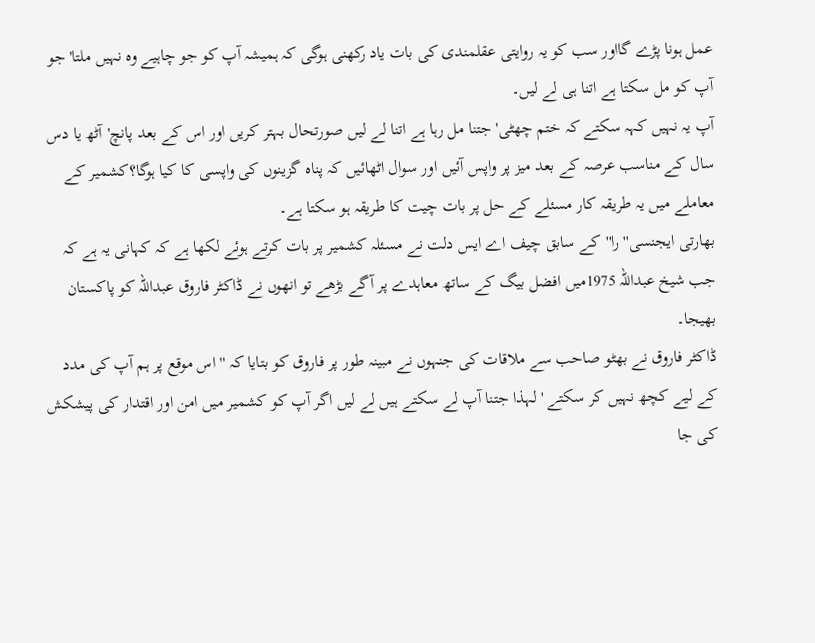عمل ہونا پڑے گااور سب کو یہ روایتی عقلمندی کی بات یاد رکھنی ہوگی کہ ہمیشہ آپ کو جو چاہیے وہ نہیں ملتا'جو آپ کو مل سکتا ہے اتنا ہی لے لیں۔
آپ یہ نہیں کہہ سکتے کہ ختم چھٹی' جتنا مل رہا ہے اتنا لے لیں صورتحال بہتر کریں اور اس کے بعد پانچ'آٹھ یا دس سال کے مناسب عرصہ کے بعد میز پر واپس آئیں اور سوال اٹھائیں کہ پناہ گزینوں کی واپسی کا کیا ہوگا؟کشمیر کے معاملے میں یہ طریقہ کار مسئلے کے حل پر بات چیت کا طریقہ ہو سکتا ہے۔
بھارتی ایجنسی'' را''کے سابق چیف اے ایس دلت نے مسئلہ کشمیر پر بات کرتے ہوئے لکھا ہے کہ کہانی یہ ہے کہ جب شیخ عبداللہ 1975میں افضل بیگ کے ساتھ معاہدے پر آگے بڑھے تو انھوں نے ڈاکٹر فاروق عبداللہ کو پاکستان بھیجا۔
ڈاکٹر فاروق نے بھٹو صاحب سے ملاقات کی جنہوں نے مبینہ طور پر فاروق کو بتایا کہ ''اس موقع پر ہم آپ کی مدد کے لیے کچھ نہیں کر سکتے 'لہذا جتنا آپ لے سکتے ہیں لے لیں اگر آپ کو کشمیر میں امن اور اقتدار کی پیشکش کی جا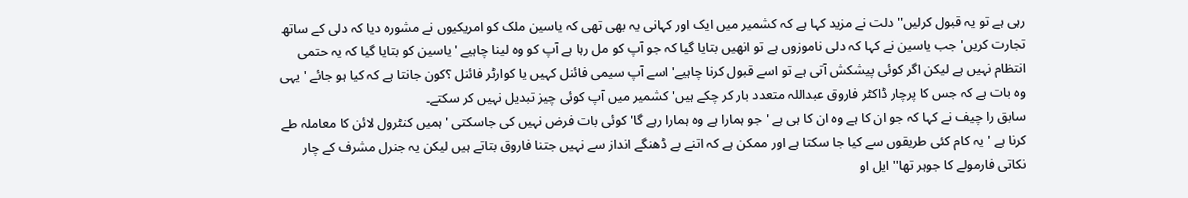رہی ہے تو یہ قبول کرلیں''دلت نے مزید کہا ہے کہ کشمیر میں ایک اور کہانی یہ بھی تھی کہ یاسین ملک کو امریکیوں نے مشورہ دیا کہ دلی کے ساتھ تجارت کریں'جب یاسین نے کہا کہ دلی ناموزوں ہے تو انھیں بتایا گیا کہ جو آپ کو مل رہا ہے آپ کو وہ لینا چاہیے 'یاسین کو بتایا گیا کہ یہ حتمی انتظام نہیں ہے لیکن اگر کوئی پیشکش آتی ہے تو اسے قبول کرنا چاہیے' اسے آپ سیمی فائنل کہیں یا کوارٹر فائنل ؟کون جانتا ہے کہ کیا ہو جائے 'یہی وہ بات ہے کہ جس کا پرچار ڈاکٹر فاروق عبداللہ متعدد بار کر چکے ہیں'کشمیر میں آپ کوئی چیز تبدیل نہیں کر سکتے۔
سابق را چیف نے کہا کہ جو ان کا ہے وہ ان کا ہی ہے 'جو ہمارا ہے وہ ہمارا رہے گا'کوئی بات فرض نہیں کی جاسکتی 'ہمیں کنٹرول لائن کا معاملہ طے کرنا ہے 'یہ کام کئی طریقوں سے کیا جا سکتا ہے اور ممکن ہے کہ اتنے بے ڈھنگے انداز سے نہیں جتنا فاروق بتاتے ہیں لیکن یہ جنرل مشرف کے چار نکاتی فارمولے کا جوہر تھا'' ایل او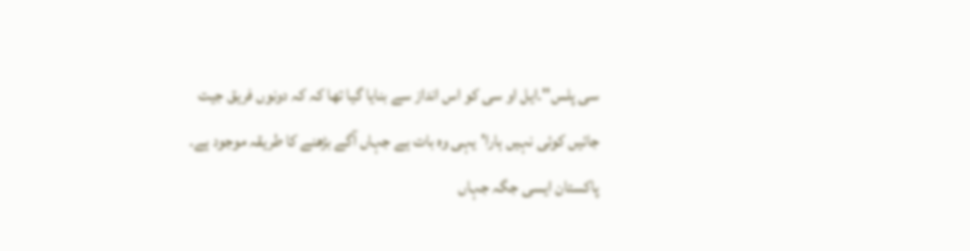سی پلس''۔ایل او سی کو اس انداز سے بنایا گیا تھا کہ کہ دونوں فریق جیت جائیں کوئی نہیں ہارا'یہی وہ بات ہے جہاں آگے بڑھنے کا طریقہ موجود ہے۔
پاکستان ایسی جگہ جہاں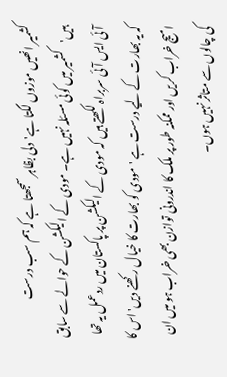کشمیر انھیں موزوں لگتا ہے'دلی بظاہر سمجھتا ہے کہ ہم سب درست ہیں'کشمیر میں کوئی مسئلہ نہیں ہے۔ مودی کے الیکشن کے حوالے سے سابق آئی ایس آئی سربراہ لکھتے ہیں کہ مودی کے الیکشن پر پاکستان میں ردعمل یہ تھا کہ یہ بھارت کے لیے درست ہے 'مودی کو بھارت کا خیال رکھنے دیں'اس کا امیج خراب کریں اور ممکنہ طور پر ملک کا اندرونی توازن بھی خراب ہو میں ان کی چالوں سے متاثر نہیں ہوں۔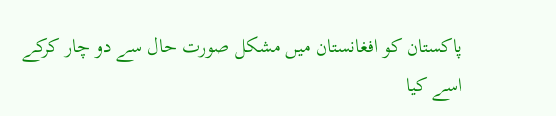پاکستان کو افغانستان میں مشکل صورت حال سے دو چار کرکے اسے کیا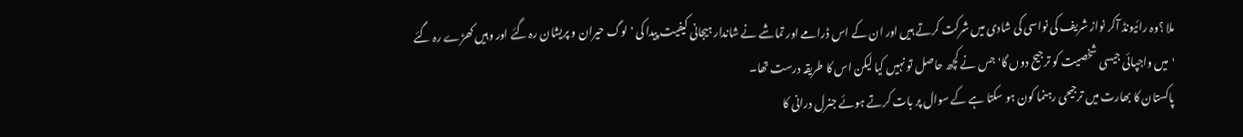ملا ؟وہ رائیونڈ آکر نواز شریف کی نواسی کی شادی میں شرکت کرتے ہیں اور ان کے اس ڈرامے اور تماشے نے شاندار ہیجانی کیفیت پیدا کی 'لوگ حیران و پریشان رہ گئے اور وہیں کھڑے رہ گئے 'میں واجپائی جیسی شخصیت کو ترجیح دوں گا'جس نے کچھ حاصل تو نہیں کیا لیکن اس کا طریقہ درست تھا۔
پاکستان کا بھارت میں ترجیحی رہنما کون ہو سکتا ہے کے سوال پر بات کرتے ہوئے جنرل درانی کا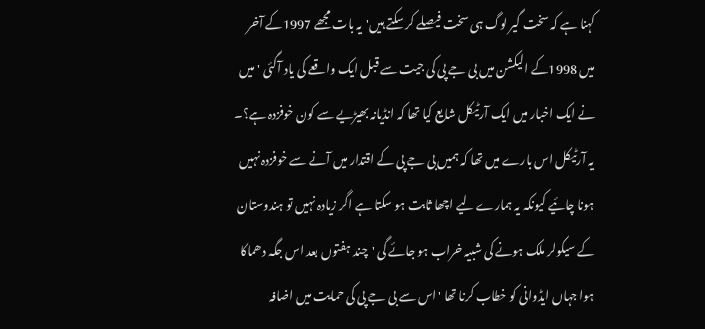کہنا ہے کہ سخت گیر لوگ ہی سخت فیصلے کر سکتے ہیں'یہ بات مجھے 1997کے آخر میں 1998کے الیکشن میں بی جے پی کی جیت سے قبل ایک واقعے کی یاد آگئی 'میں نے ایک اخبار میں ایک آرٹیکل شایع کیا تھا کہ انڈیانہ بھیڑیے سے کون خوفزدہ ہے؟۔
یہ آرٹیکل اس بارے میں تھا کہ ہمیں بی جے پی کے اقتدار میں آنے سے خوفزدہ نہیں ہونا چائیے کیونکہ یہ ہمارے لیے اچھا ثابت ہو سکتا ہے اگر زیادہ نہیں تو ہندوستان کے سیکولر ملک ہونے کی شبیہ خراب ہو جائے گی 'چند ہفتوں بعد اس جگہ دھماکا ہوا جہاں ایڈوانی کو خطاب کرنا تھا 'اس سے بی جے پی کی حمایت میں اضافہ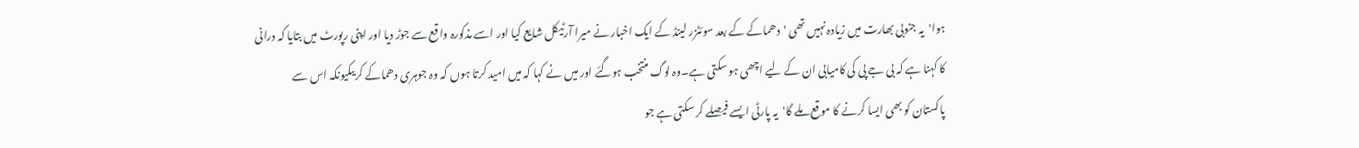ہوا'یہ جنوبی بھارت میں زیادہ نہیں تھی 'دھماکے کے بعد سوئٹزر لینڈ کے ایک اخبار نے میرا آرٹیکل شایع کیا اور اسے مذکورہ واقع سے جوڑ دیا اور اپنی رپورٹ میں بتایا کہ درانی کا کہنا ہے کہ بی جے پی کی کامیابی ان کے لیے اچھی ہو سکتی ہے۔وہ لوگ منتخب ہوگئے اور میں نے کہا کہ میں امید کرتا ہوں کہ وہ جوہری دھماکے کریںکیونکہ اس سے پاکستان کو بھی ایسا کرنے کا موقع ملے گا'یہ پارٹی ایسے فیصلے کر سکتی ہے جو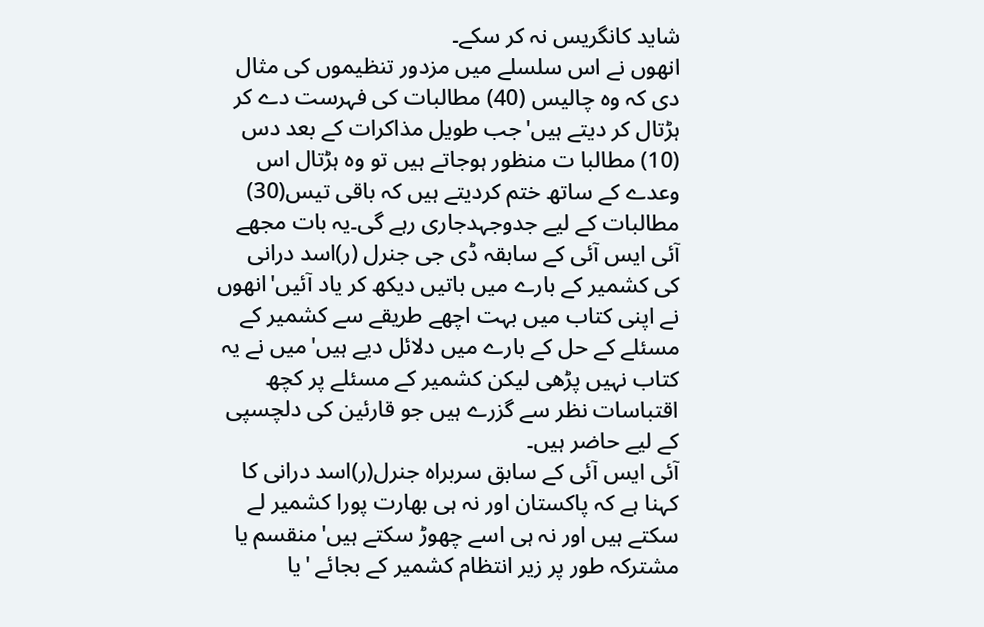شاید کانگریس نہ کر سکے۔
انھوں نے اس سلسلے میں مزدور تنظیموں کی مثال دی کہ وہ چالیس (40) مطالبات کی فہرست دے کر ہڑتال کر دیتے ہیں'جب طویل مذاکرات کے بعد دس (10) مطالبا ت منظور ہوجاتے ہیں تو وہ ہڑتال اس وعدے کے ساتھ ختم کردیتے ہیں کہ باقی تیس(30) مطالبات کے لیے جدوجہدجاری رہے گی۔یہ بات مجھے آئی ایس آئی کے سابقہ ڈی جی جنرل (ر)اسد درانی کی کشمیر کے بارے میں باتیں دیکھ کر یاد آئیں'انھوں نے اپنی کتاب میں بہت اچھے طریقے سے کشمیر کے مسئلے کے حل کے بارے میں دلائل دیے ہیں'میں نے یہ کتاب نہیں پڑھی لیکن کشمیر کے مسئلے پر کچھ اقتباسات نظر سے گزرے ہیں جو قارئین کی دلچسپی کے لیے حاضر ہیں۔
آئی ایس آئی کے سابق سربراہ جنرل(ر)اسد درانی کا کہنا ہے کہ پاکستان اور نہ ہی بھارت پورا کشمیر لے سکتے ہیں اور نہ ہی اسے چھوڑ سکتے ہیں'منقسم یا مشترکہ طور پر زیر انتظام کشمیر کے بجائے 'یا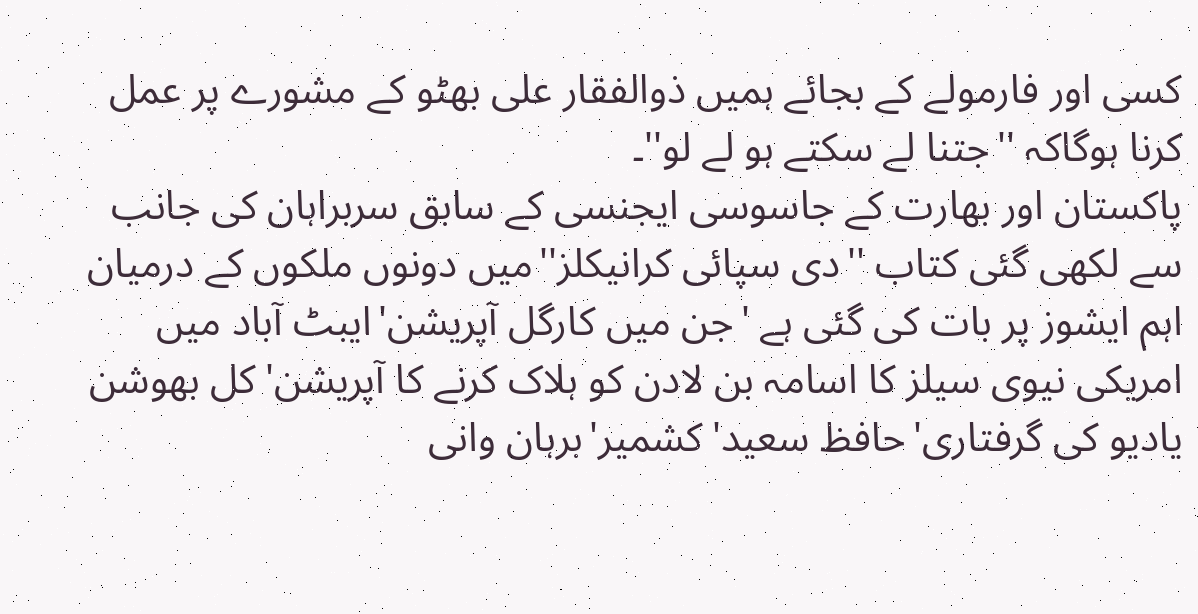کسی اور فارمولے کے بجائے ہمیں ذوالفقار علی بھٹو کے مشورے پر عمل کرنا ہوگاکہ ''جتنا لے سکتے ہو لے لو''۔
پاکستان اور بھارت کے جاسوسی ایجنسی کے سابق سربراہان کی جانب سے لکھی گئی کتاب ''دی سپائی کرانیکلز''میں دونوں ملکوں کے درمیان اہم ایشوز پر بات کی گئی ہے 'جن میں کارگل آپریشن'ایبٹ آباد میں امریکی نیوی سیلز کا اسامہ بن لادن کو ہلاک کرنے کا آپریشن'کل بھوشن یادیو کی گرفتاری'حافظ سعید'کشمیر'برہان وانی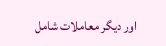اور دیگر معاملات شامل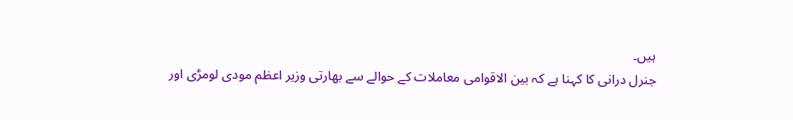ہیں۔
جنرل درانی کا کہنا ہے کہ بین الاقوامی معاملات کے حوالے سے بھارتی وزیر اعظم مودی لومڑی اور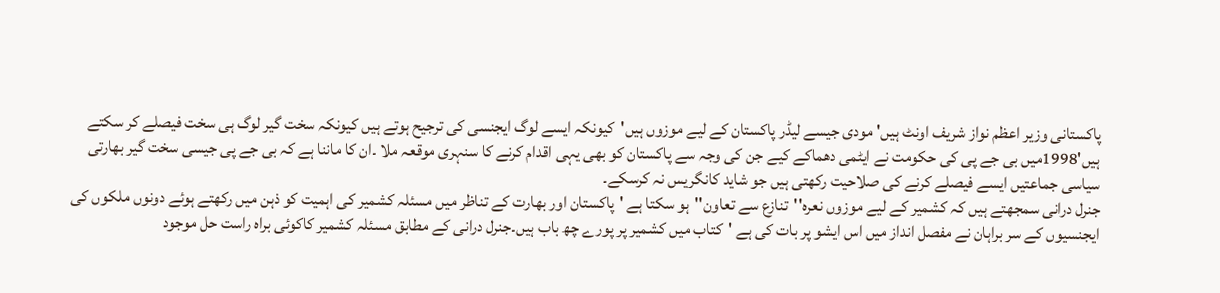پاکستانی وزیر اعظم نواز شریف اونٹ ہیں'مودی جیسے لیڈر پاکستان کے لیے موزوں ہیں'کیونکہ ایسے لوگ ایجنسی کی ترجیح ہوتے ہیں کیونکہ سخت گیر لوگ ہی سخت فیصلے کر سکتے ہیں'1998میں بی جے پی کی حکومت نے ایٹمی دھماکے کیے جن کی وجہ سے پاکستان کو بھی یہی اقدام کرنے کا سنہری موقعہ ملا ۔ان کا ماننا ہے کہ بی جے پی جیسی سخت گیر بھارتی سیاسی جماعتیں ایسے فیصلے کرنے کی صلاحیت رکھتی ہیں جو شاید کانگریس نہ کرسکے۔
جنرل درانی سمجھتے ہیں کہ کشمیر کے لیے موزوں نعرہ''تنازع سے تعاون''ہو سکتا ہے 'پاکستان اور بھارت کے تناظر میں مسئلہ کشمیر کی اہمیت کو ذہن میں رکھتے ہوئے دونوں ملکوں کی ایجنسیوں کے سر براہان نے مفصل انداز میں اس ایشو پر بات کی ہے 'کتاب میں کشمیر پر پورے چھ باب ہیں۔جنرل درانی کے مطابق مسئلہ کشمیر کاکوئی براہ راست حل موجود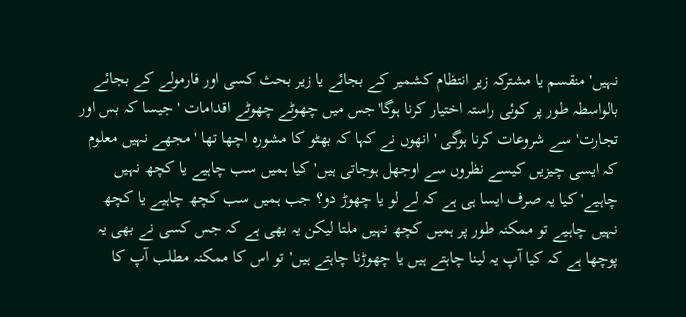نہیں'منقسم یا مشترکہ زیر انتظام کشمیر کے بجائے یا زیر بحث کسی اور فارمولے کے بجائے بالواسطہ طور پر کوئی راستہ اختیار کرنا ہوگا'جس میں چھوٹے چھوٹے اقدامات 'جیسا کہ بس اور تجارت'سے شروعات کرنا ہوگی 'انھوں نے کہا کہ بھٹو کا مشورہ اچھا تھا 'مجھے نہیں معلوم کہ ایسی چیزیں کیسے نظروں سے اوجھل ہوجاتی ہیں'کیا ہمیں سب چاہیے یا کچھ نہیں چاہیے' کیا یہ صرف ایسا ہی ہے کہ لے لو یا چھوڑ دو؟ جب ہمیں سب کچھ چاہیے یا کچھ نہیں چاہیے تو ممکنہ طور پر ہمیں کچھ نہیں ملتا لیکن یہ بھی ہے کہ جس کسی نے بھی یہ پوچھا ہے کہ کیا آپ یہ لینا چاہتے ہیں یا چھوڑنا چاہتے ہیں'تو اس کا ممکنہ مطلب آپ کا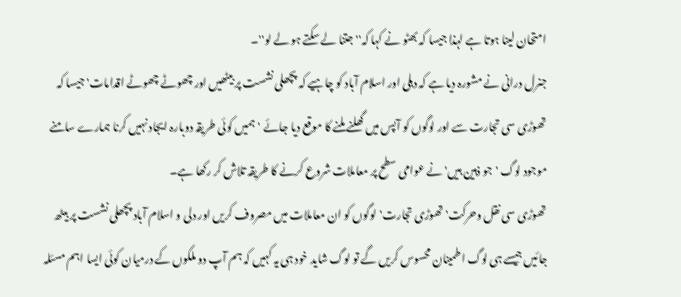امتحان لینا ہوتا ہے لہذا جیسا کہ بھٹو نے کہا کہ'' جتنا لے سکتے ہو لے لو''۔
جنرل درانی نے مشورہ دیا ہے کہ دہلی اور اسلام آباد کو چاہیے کہ پچھلی نشست پر بیٹھیں اور چھوٹے چھوٹے اقدامات' جیسا کہ تھوڑی سی تجارت سے اور لوگوں کو آپس میں گھلنے ملنے کا موقع دیا جائے 'ہمیں کوئی طریقہ دوبارہ ایجاد نہیں کرنا ہمارے سامنے موجود لوگ 'جو ذہین ہیں' نے عوامی سطح پر معاملات شروع کرنے کا طریقہ تلاش کر رکھا ہے۔
تھوڑی سی نقل وحرکت'تھوڑی تجارت'لوگوں کو ان معاملات میں مصروف کریں اور دلی و اسلام آباد پچھلی نشست پر بیٹھ جائیں جیسے ہی لوگ اطمینان محسوس کریں گے تو لوگ شاید خود ہی یہ کہیں کہ ہم آپ دو ملکوں کے درمیان کوئی ایسا اہم مسئلہ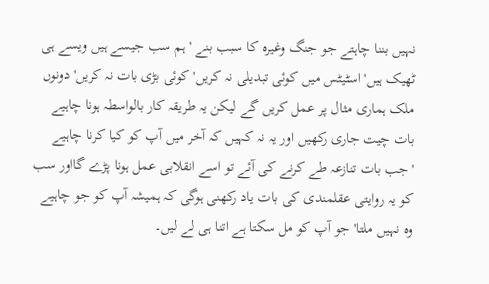نہیں بننا چاہتے جو جنگ وغیرہ کا سبب بنے 'ہم سب جیسے ہیں ویسے ہی ٹھیک ہیں'اسٹیٹس میں کوئی تبدیلی نہ کریں' کوئی بڑی بات نہ کریں'دونوں ملک ہماری مثال پر عمل کریں گے لیکن یہ طریقہ کار بالواسطہ ہونا چاہیے بات چیت جاری رکھیں اور یہ نہ کہیں کہ آخر میں آپ کو کیا کرنا چاہیے 'جب بات تنازعہ طے کرنے کی آئے تو اسے انقلابی عمل ہونا پڑے گااور سب کو یہ روایتی عقلمندی کی بات یاد رکھنی ہوگی کہ ہمیشہ آپ کو جو چاہیے وہ نہیں ملتا'جو آپ کو مل سکتا ہے اتنا ہی لے لیں۔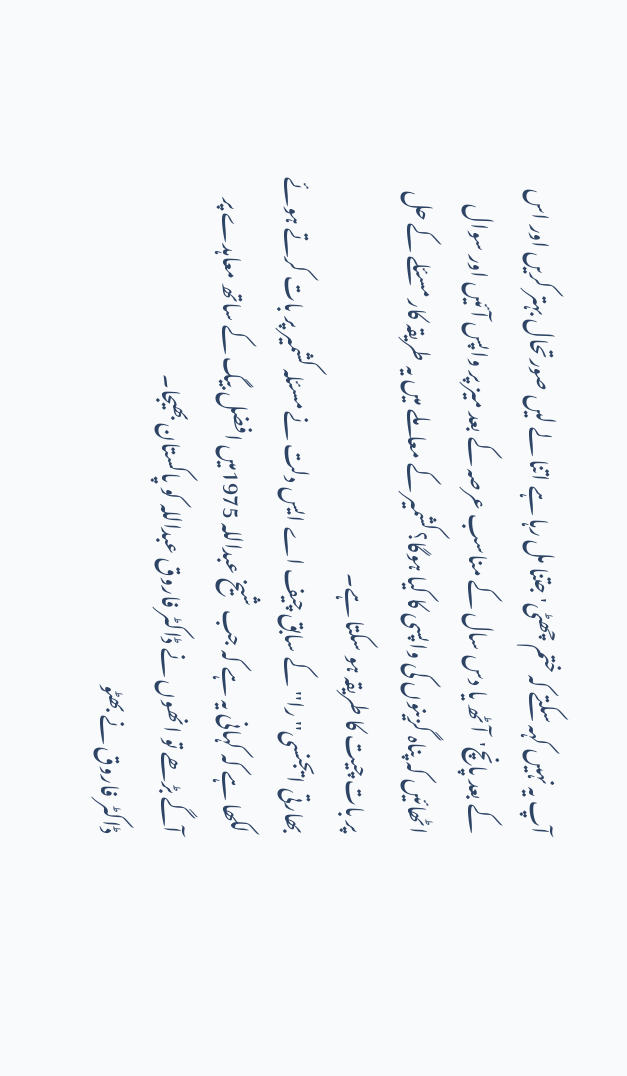آپ یہ نہیں کہہ سکتے کہ ختم چھٹی' جتنا مل رہا ہے اتنا لے لیں صورتحال بہتر کریں اور اس کے بعد پانچ'آٹھ یا دس سال کے مناسب عرصہ کے بعد میز پر واپس آئیں اور سوال اٹھائیں کہ پناہ گزینوں کی واپسی کا کیا ہوگا؟کشمیر کے معاملے میں یہ طریقہ کار مسئلے کے حل پر بات چیت کا طریقہ ہو سکتا ہے۔
بھارتی ایجنسی'' را''کے سابق چیف اے ایس دلت نے مسئلہ کشمیر پر بات کرتے ہوئے لکھا ہے کہ کہانی یہ ہے کہ جب شیخ عبداللہ 1975میں افضل بیگ کے ساتھ معاہدے پر آگے بڑھے تو انھوں نے ڈاکٹر فاروق عبداللہ کو پاکستان بھیجا۔
ڈاکٹر فاروق نے بھٹو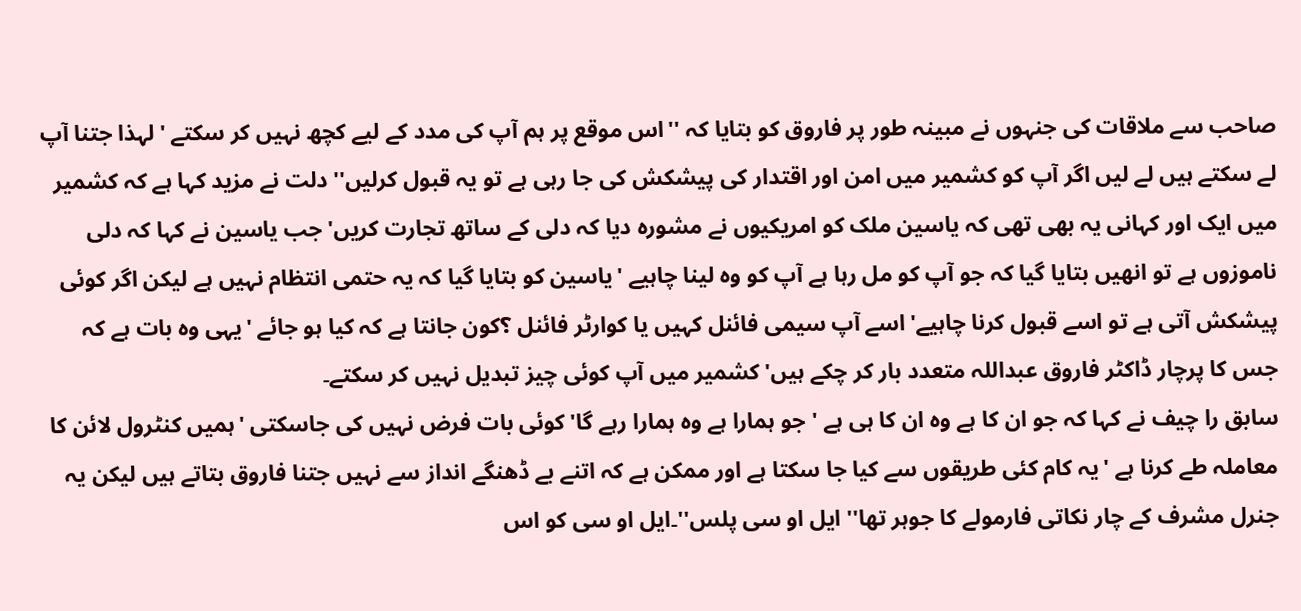صاحب سے ملاقات کی جنہوں نے مبینہ طور پر فاروق کو بتایا کہ ''اس موقع پر ہم آپ کی مدد کے لیے کچھ نہیں کر سکتے 'لہذا جتنا آپ لے سکتے ہیں لے لیں اگر آپ کو کشمیر میں امن اور اقتدار کی پیشکش کی جا رہی ہے تو یہ قبول کرلیں''دلت نے مزید کہا ہے کہ کشمیر میں ایک اور کہانی یہ بھی تھی کہ یاسین ملک کو امریکیوں نے مشورہ دیا کہ دلی کے ساتھ تجارت کریں'جب یاسین نے کہا کہ دلی ناموزوں ہے تو انھیں بتایا گیا کہ جو آپ کو مل رہا ہے آپ کو وہ لینا چاہیے 'یاسین کو بتایا گیا کہ یہ حتمی انتظام نہیں ہے لیکن اگر کوئی پیشکش آتی ہے تو اسے قبول کرنا چاہیے' اسے آپ سیمی فائنل کہیں یا کوارٹر فائنل ؟کون جانتا ہے کہ کیا ہو جائے 'یہی وہ بات ہے کہ جس کا پرچار ڈاکٹر فاروق عبداللہ متعدد بار کر چکے ہیں'کشمیر میں آپ کوئی چیز تبدیل نہیں کر سکتے۔
سابق را چیف نے کہا کہ جو ان کا ہے وہ ان کا ہی ہے 'جو ہمارا ہے وہ ہمارا رہے گا'کوئی بات فرض نہیں کی جاسکتی 'ہمیں کنٹرول لائن کا معاملہ طے کرنا ہے 'یہ کام کئی طریقوں سے کیا جا سکتا ہے اور ممکن ہے کہ اتنے بے ڈھنگے انداز سے نہیں جتنا فاروق بتاتے ہیں لیکن یہ جنرل مشرف کے چار نکاتی فارمولے کا جوہر تھا'' ایل او سی پلس''۔ایل او سی کو اس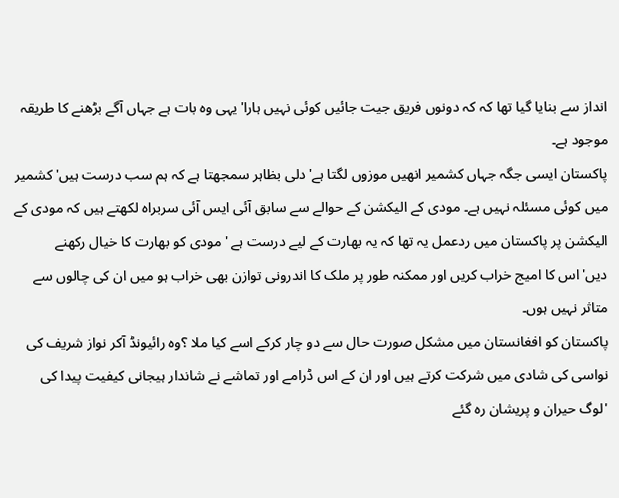انداز سے بنایا گیا تھا کہ کہ دونوں فریق جیت جائیں کوئی نہیں ہارا'یہی وہ بات ہے جہاں آگے بڑھنے کا طریقہ موجود ہے۔
پاکستان ایسی جگہ جہاں کشمیر انھیں موزوں لگتا ہے'دلی بظاہر سمجھتا ہے کہ ہم سب درست ہیں'کشمیر میں کوئی مسئلہ نہیں ہے۔ مودی کے الیکشن کے حوالے سے سابق آئی ایس آئی سربراہ لکھتے ہیں کہ مودی کے الیکشن پر پاکستان میں ردعمل یہ تھا کہ یہ بھارت کے لیے درست ہے 'مودی کو بھارت کا خیال رکھنے دیں'اس کا امیج خراب کریں اور ممکنہ طور پر ملک کا اندرونی توازن بھی خراب ہو میں ان کی چالوں سے متاثر نہیں ہوں۔
پاکستان کو افغانستان میں مشکل صورت حال سے دو چار کرکے اسے کیا ملا ؟وہ رائیونڈ آکر نواز شریف کی نواسی کی شادی میں شرکت کرتے ہیں اور ان کے اس ڈرامے اور تماشے نے شاندار ہیجانی کیفیت پیدا کی 'لوگ حیران و پریشان رہ گئے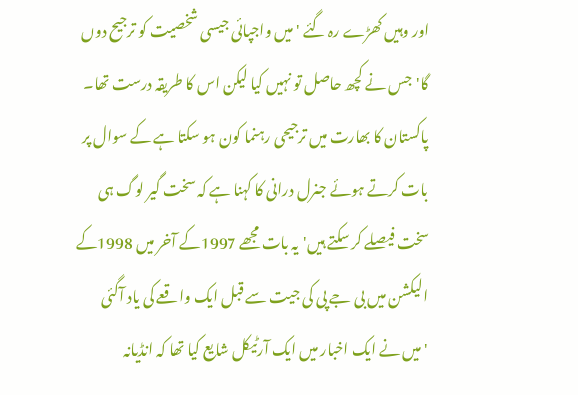اور وہیں کھڑے رہ گئے 'میں واجپائی جیسی شخصیت کو ترجیح دوں گا'جس نے کچھ حاصل تو نہیں کیا لیکن اس کا طریقہ درست تھا۔
پاکستان کا بھارت میں ترجیحی رہنما کون ہو سکتا ہے کے سوال پر بات کرتے ہوئے جنرل درانی کا کہنا ہے کہ سخت گیر لوگ ہی سخت فیصلے کر سکتے ہیں'یہ بات مجھے 1997کے آخر میں 1998کے الیکشن میں بی جے پی کی جیت سے قبل ایک واقعے کی یاد آگئی 'میں نے ایک اخبار میں ایک آرٹیکل شایع کیا تھا کہ انڈیانہ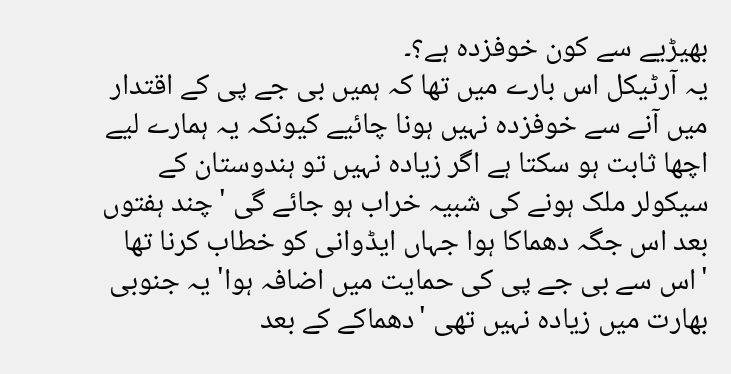بھیڑیے سے کون خوفزدہ ہے؟۔
یہ آرٹیکل اس بارے میں تھا کہ ہمیں بی جے پی کے اقتدار میں آنے سے خوفزدہ نہیں ہونا چائیے کیونکہ یہ ہمارے لیے اچھا ثابت ہو سکتا ہے اگر زیادہ نہیں تو ہندوستان کے سیکولر ملک ہونے کی شبیہ خراب ہو جائے گی 'چند ہفتوں بعد اس جگہ دھماکا ہوا جہاں ایڈوانی کو خطاب کرنا تھا 'اس سے بی جے پی کی حمایت میں اضافہ ہوا'یہ جنوبی بھارت میں زیادہ نہیں تھی 'دھماکے کے بعد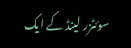سوئٹزر لینڈ کے ایک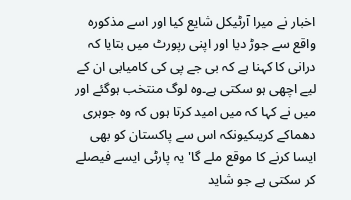اخبار نے میرا آرٹیکل شایع کیا اور اسے مذکورہ واقع سے جوڑ دیا اور اپنی رپورٹ میں بتایا کہ درانی کا کہنا ہے کہ بی جے پی کی کامیابی ان کے لیے اچھی ہو سکتی ہے۔وہ لوگ منتخب ہوگئے اور میں نے کہا کہ میں امید کرتا ہوں کہ وہ جوہری دھماکے کریںکیونکہ اس سے پاکستان کو بھی ایسا کرنے کا موقع ملے گا'یہ پارٹی ایسے فیصلے کر سکتی ہے جو شاید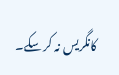کانگریس نہ کر سکے۔